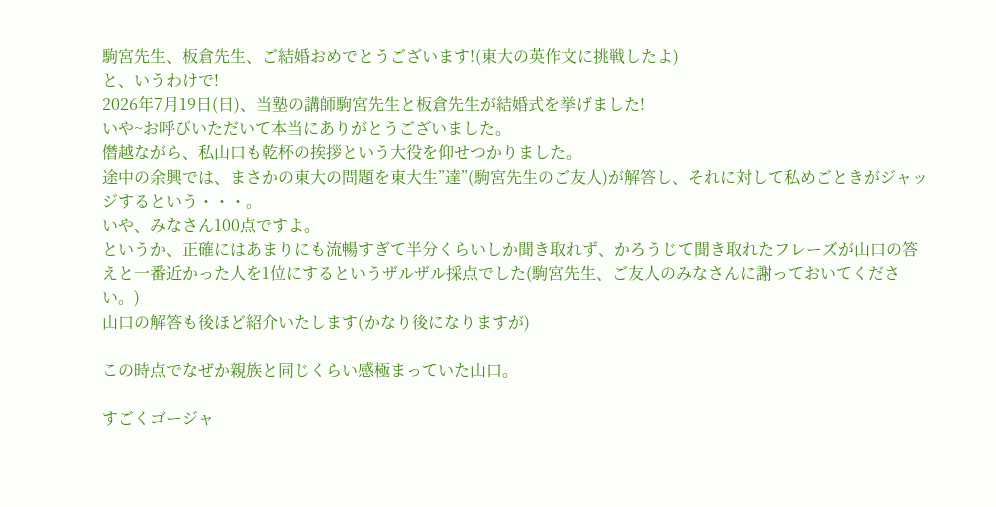駒宮先生、板倉先生、ご結婚おめでとうございます!(東大の英作文に挑戦したよ)
と、いうわけで!
2026年7月19日(日)、当塾の講師駒宮先生と板倉先生が結婚式を挙げました!
いや~お呼びいただいて本当にありがとうございました。
僭越ながら、私山口も乾杯の挨拶という大役を仰せつかりました。
途中の余興では、まさかの東大の問題を東大生”達”(駒宮先生のご友人)が解答し、それに対して私めごときがジャッジするという・・・。
いや、みなさん100点ですよ。
というか、正確にはあまりにも流暢すぎて半分くらいしか聞き取れず、かろうじて聞き取れたフレーズが山口の答えと一番近かった人を1位にするというザルザル採点でした(駒宮先生、ご友人のみなさんに謝っておいてください。)
山口の解答も後ほど紹介いたします(かなり後になりますが)

この時点でなぜか親族と同じくらい感極まっていた山口。

すごくゴージャ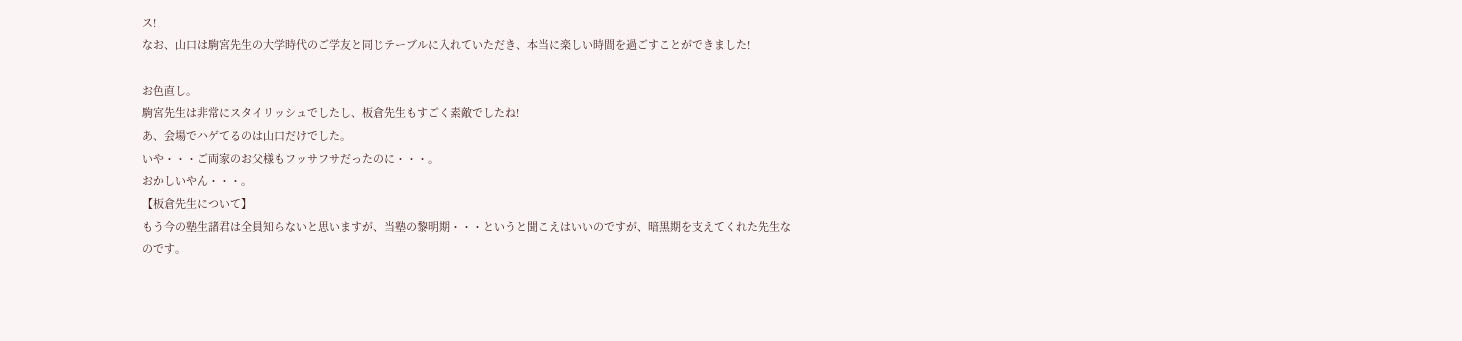ス!
なお、山口は駒宮先生の大学時代のご学友と同じテーブルに入れていただき、本当に楽しい時間を過ごすことができました!

お色直し。
駒宮先生は非常にスタイリッシュでしたし、板倉先生もすごく素敵でしたね!
あ、会場でハゲてるのは山口だけでした。
いや・・・ご両家のお父様もフッサフサだったのに・・・。
おかしいやん・・・。
【板倉先生について】
もう今の塾生諸君は全員知らないと思いますが、当塾の黎明期・・・というと聞こえはいいのですが、暗黒期を支えてくれた先生なのです。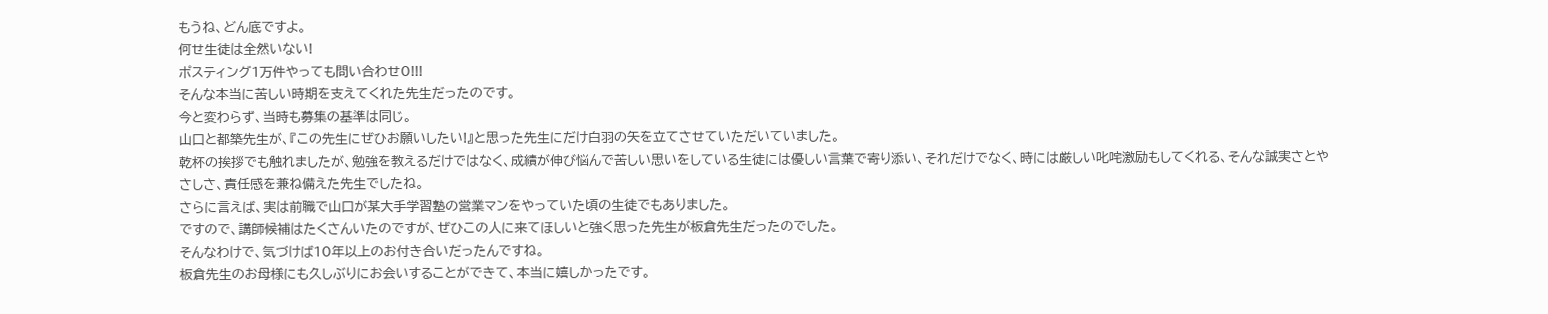もうね、どん底ですよ。
何せ生徒は全然いない!
ポスティング1万件やっても問い合わせ0!!!
そんな本当に苦しい時期を支えてくれた先生だったのです。
今と変わらず、当時も募集の基準は同じ。
山口と都築先生が、『この先生にぜひお願いしたい!』と思った先生にだけ白羽の矢を立てさせていただいていました。
乾杯の挨拶でも触れましたが、勉強を教えるだけではなく、成績が伸び悩んで苦しい思いをしている生徒には優しい言葉で寄り添い、それだけでなく、時には厳しい叱咤激励もしてくれる、そんな誠実さとやさしさ、責任感を兼ね備えた先生でしたね。
さらに言えば、実は前職で山口が某大手学習塾の営業マンをやっていた頃の生徒でもありました。
ですので、講師候補はたくさんいたのですが、ぜひこの人に来てほしいと強く思った先生が板倉先生だったのでした。
そんなわけで、気づけば10年以上のお付き合いだったんですね。
板倉先生のお母様にも久しぶりにお会いすることができて、本当に嬉しかったです。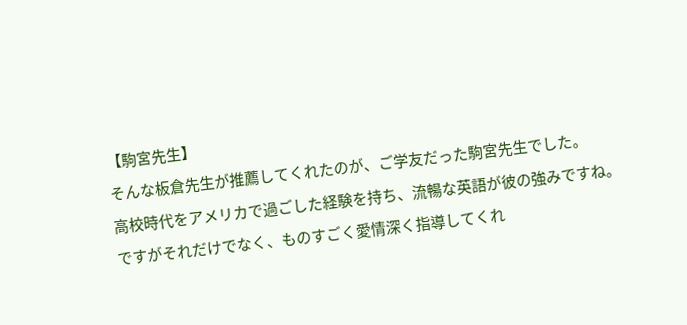【駒宮先生】
そんな板倉先生が推薦してくれたのが、ご学友だった駒宮先生でした。
高校時代をアメリカで過ごした経験を持ち、流暢な英語が彼の強みですね。
ですがそれだけでなく、ものすごく愛情深く指導してくれ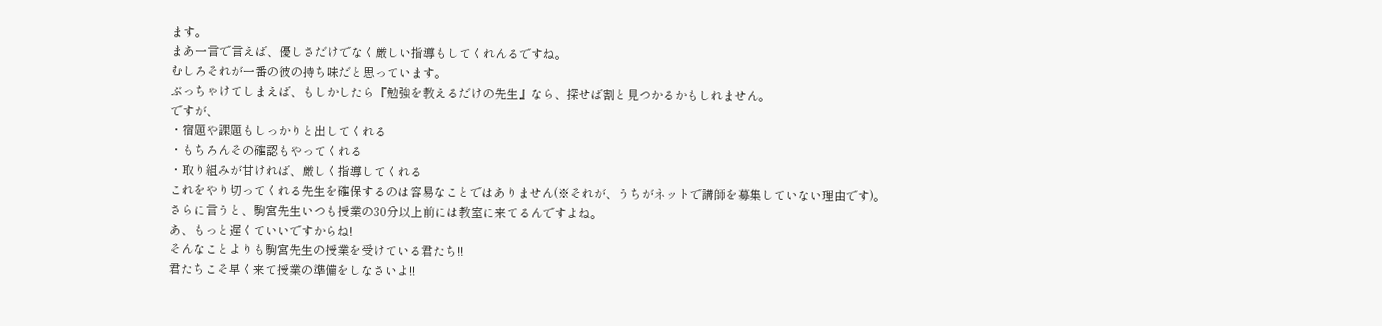ます。
まあ一言で言えば、優しさだけでなく厳しい指導もしてくれんるですね。
むしろそれが一番の彼の持ち味だと思っています。
ぶっちゃけてしまえば、もしかしたら『勉強を教えるだけの先生』なら、探せば割と見つかるかもしれません。
ですが、
・宿題や課題もしっかりと出してくれる
・もちろんその確認もやってくれる
・取り組みが甘ければ、厳しく指導してくれる
これをやり切ってくれる先生を確保するのは容易なことではありません(※それが、うちがネットで講師を募集していない理由です)。
さらに言うと、駒宮先生いつも授業の30分以上前には教室に来てるんですよね。
あ、もっと遅くていいですからね!
そんなことよりも駒宮先生の授業を受けている君たち!!
君たちこそ早く来て授業の準備をしなさいよ!!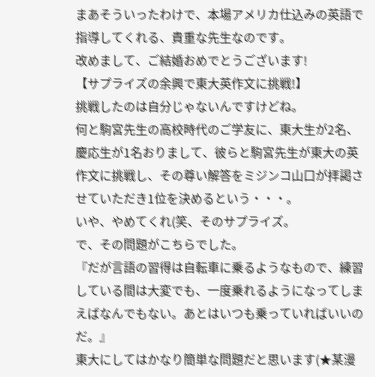まあそういったわけで、本場アメリカ仕込みの英語で指導してくれる、貴重な先生なのです。
改めまして、ご結婚おめでとうございます!
【サプライズの余興で東大英作文に挑戦!】
挑戦したのは自分じゃないんですけどね。
何と駒宮先生の高校時代のご学友に、東大生が2名、慶応生が1名おりまして、彼らと駒宮先生が東大の英作文に挑戦し、その尊い解答をミジンコ山口が拝謁させていただき1位を決めるという・・・。
いや、やめてくれ(笑、そのサプライズ。
で、その問題がこちらでした。
『だが言語の習得は自転車に乗るようなもので、練習している間は大変でも、一度乗れるようになってしまえばなんでもない。あとはいつも乗っていればいいのだ。』
東大にしてはかなり簡単な問題だと思います(★某漫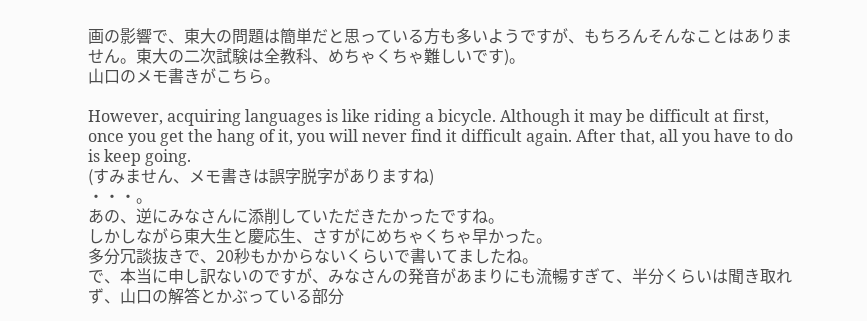画の影響で、東大の問題は簡単だと思っている方も多いようですが、もちろんそんなことはありません。東大の二次試験は全教科、めちゃくちゃ難しいです)。
山口のメモ書きがこちら。

However, acquiring languages is like riding a bicycle. Although it may be difficult at first, once you get the hang of it, you will never find it difficult again. After that, all you have to do is keep going.
(すみません、メモ書きは誤字脱字がありますね)
・・・。
あの、逆にみなさんに添削していただきたかったですね。
しかしながら東大生と慶応生、さすがにめちゃくちゃ早かった。
多分冗談抜きで、20秒もかからないくらいで書いてましたね。
で、本当に申し訳ないのですが、みなさんの発音があまりにも流暢すぎて、半分くらいは聞き取れず、山口の解答とかぶっている部分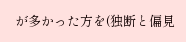が多かった方を(独断と偏見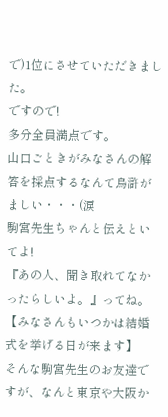で)1位にさせていただきました。
ですので!
多分全員満点です。
山口ごときがみなさんの解答を採点するなんて烏滸がましい・・・(涙
駒宮先生ちゃんと伝えといてよ!
『あの人、聞き取れてなかったらしいよ。』ってね。
【みなさんもいつかは結婚式を挙げる日が来ます】
そんな駒宮先生のお友達ですが、なんと東京や大阪か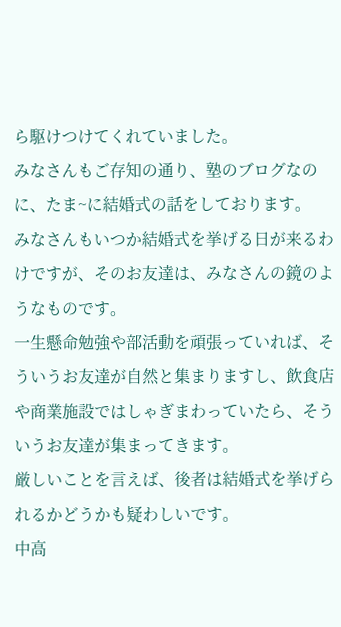ら駆けつけてくれていました。
みなさんもご存知の通り、塾のブログなのに、たま~に結婚式の話をしております。
みなさんもいつか結婚式を挙げる日が来るわけですが、そのお友達は、みなさんの鏡のようなものです。
一生懸命勉強や部活動を頑張っていれば、そういうお友達が自然と集まりますし、飲食店や商業施設ではしゃぎまわっていたら、そういうお友達が集まってきます。
厳しいことを言えば、後者は結婚式を挙げられるかどうかも疑わしいです。
中高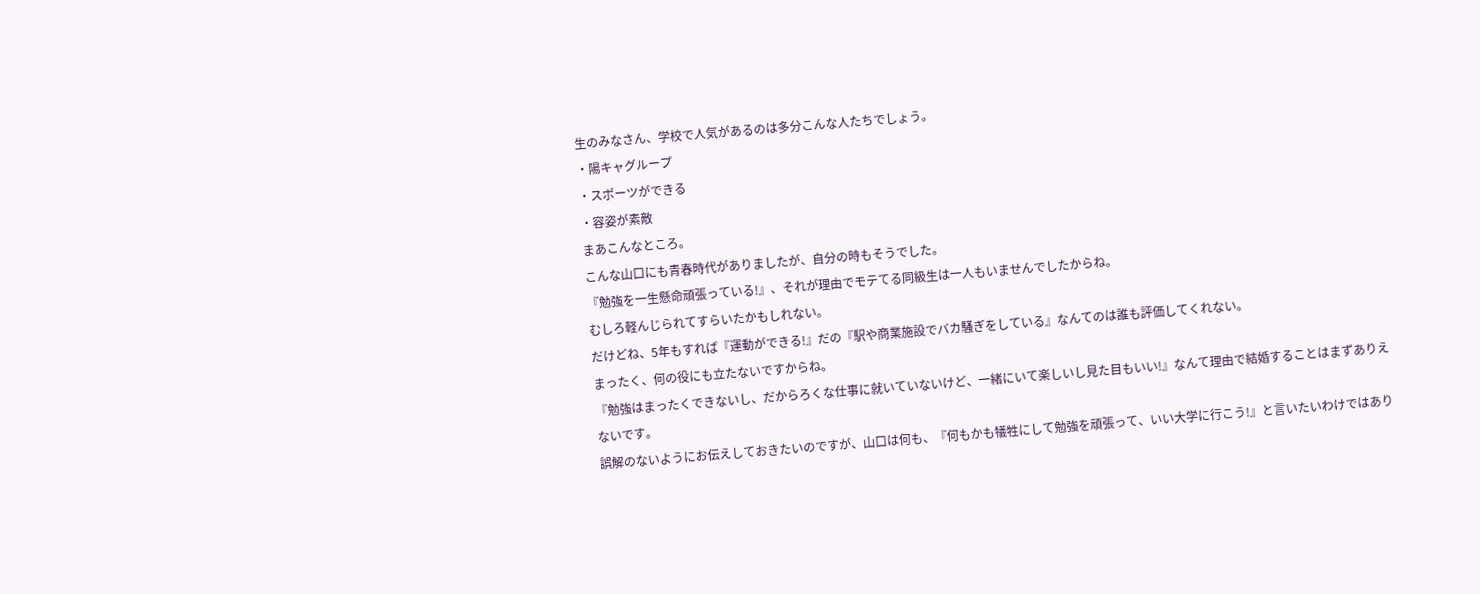生のみなさん、学校で人気があるのは多分こんな人たちでしょう。
・陽キャグループ
・スポーツができる
・容姿が素敵
まあこんなところ。
こんな山口にも青春時代がありましたが、自分の時もそうでした。
『勉強を一生懸命頑張っている!』、それが理由でモテてる同級生は一人もいませんでしたからね。
むしろ軽んじられてすらいたかもしれない。
だけどね、5年もすれば『運動ができる!』だの『駅や商業施設でバカ騒ぎをしている』なんてのは誰も評価してくれない。
まったく、何の役にも立たないですからね。
『勉強はまったくできないし、だからろくな仕事に就いていないけど、一緒にいて楽しいし見た目もいい!』なんて理由で結婚することはまずありえないです。
誤解のないようにお伝えしておきたいのですが、山口は何も、『何もかも犠牲にして勉強を頑張って、いい大学に行こう!』と言いたいわけではあり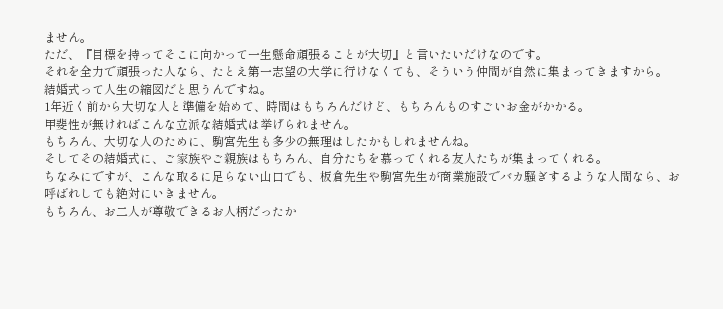ません。
ただ、『目標を持ってそこに向かって一生懸命頑張ることが大切』と言いたいだけなのです。
それを全力で頑張った人なら、たとえ第一志望の大学に行けなくても、そういう仲間が自然に集まってきますから。
結婚式って人生の縮図だと思うんですね。
1年近く前から大切な人と準備を始めて、時間はもちろんだけど、もちろんものすごいお金がかかる。
甲斐性が無ければこんな立派な結婚式は挙げられません。
もちろん、大切な人のために、駒宮先生も多少の無理はしたかもしれませんね。
そしてその結婚式に、ご家族やご親族はもちろん、自分たちを慕ってくれる友人たちが集まってくれる。
ちなみにですが、こんな取るに足らない山口でも、板倉先生や駒宮先生が商業施設でバカ騒ぎするような人間なら、お呼ばれしても絶対にいきません。
もちろん、お二人が尊敬できるお人柄だったか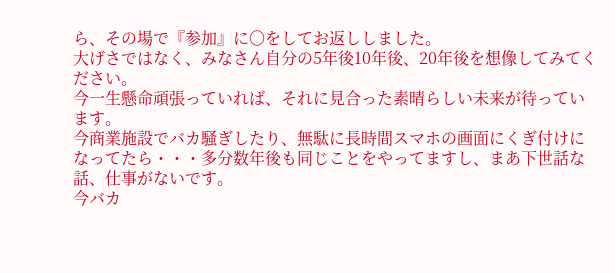ら、その場で『参加』に〇をしてお返ししました。
大げさではなく、みなさん自分の5年後10年後、20年後を想像してみてください。
今一生懸命頑張っていれば、それに見合った素晴らしい未来が待っています。
今商業施設でバカ騒ぎしたり、無駄に長時間スマホの画面にくぎ付けになってたら・・・多分数年後も同じことをやってますし、まあ下世話な話、仕事がないです。
今バカ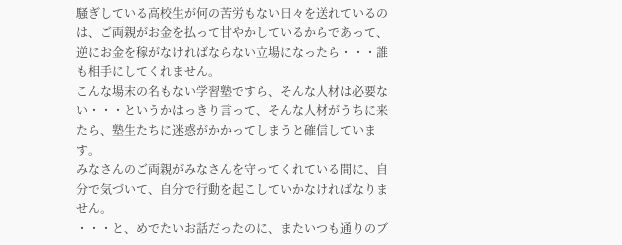騒ぎしている高校生が何の苦労もない日々を送れているのは、ご両親がお金を払って甘やかしているからであって、逆にお金を稼がなければならない立場になったら・・・誰も相手にしてくれません。
こんな場末の名もない学習塾ですら、そんな人材は必要ない・・・というかはっきり言って、そんな人材がうちに来たら、塾生たちに迷惑がかかってしまうと確信しています。
みなさんのご両親がみなさんを守ってくれている間に、自分で気づいて、自分で行動を起こしていかなければなりません。
・・・と、めでたいお話だったのに、またいつも通りのブ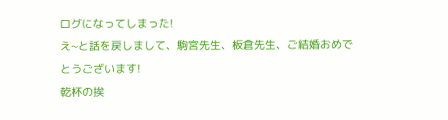ログになってしまった!
え~と話を戻しまして、駒宮先生、板倉先生、ご結婚おめでとうございます!
乾杯の挨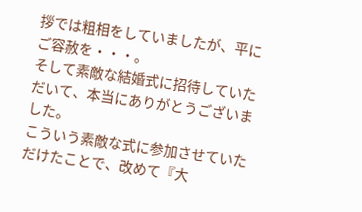拶では粗相をしていましたが、平にご容赦を・・・。
そして素敵な結婚式に招待していただいて、本当にありがとうございました。
こういう素敵な式に参加させていただけたことで、改めて『大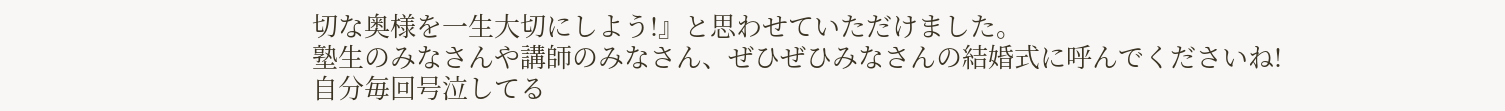切な奥様を一生大切にしよう!』と思わせていただけました。
塾生のみなさんや講師のみなさん、ぜひぜひみなさんの結婚式に呼んでくださいね!
自分毎回号泣してる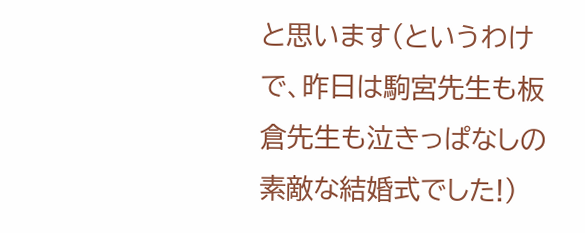と思います(というわけで、昨日は駒宮先生も板倉先生も泣きっぱなしの素敵な結婚式でした!)